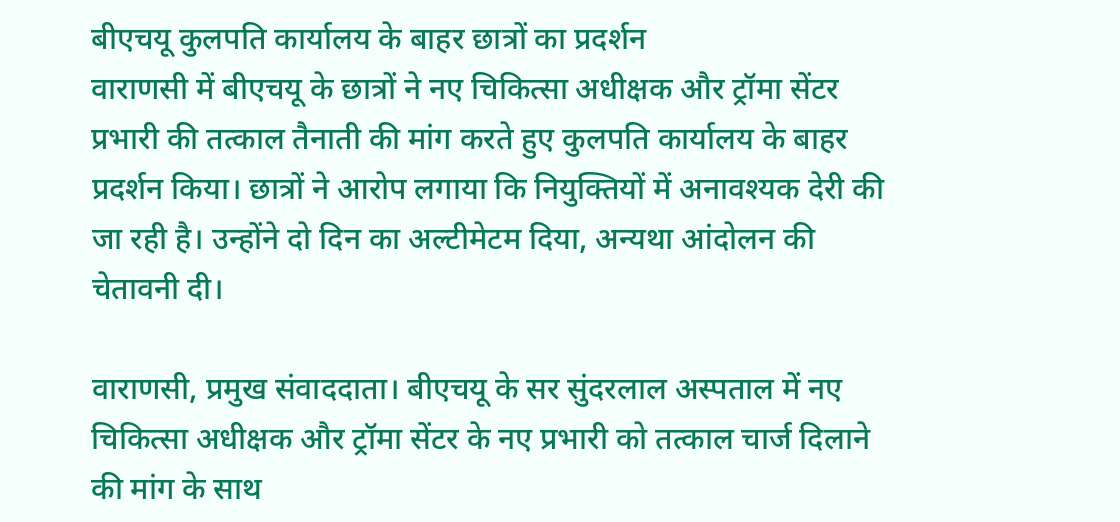बीएचयू कुलपति कार्यालय के बाहर छात्रों का प्रदर्शन
वाराणसी में बीएचयू के छात्रों ने नए चिकित्सा अधीक्षक और ट्रॉमा सेंटर प्रभारी की तत्काल तैनाती की मांग करते हुए कुलपति कार्यालय के बाहर प्रदर्शन किया। छात्रों ने आरोप लगाया कि नियुक्तियों में अनावश्यक देरी की जा रही है। उन्होंने दो दिन का अल्टीमेटम दिया, अन्यथा आंदोलन की चेतावनी दी।

वाराणसी, प्रमुख संवाददाता। बीएचयू के सर सुंदरलाल अस्पताल में नए चिकित्सा अधीक्षक और ट्रॉमा सेंटर के नए प्रभारी को तत्काल चार्ज दिलाने की मांग के साथ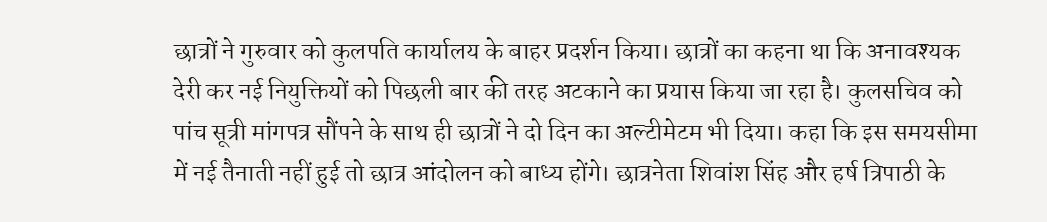छात्रों ने गुरुवार को कुलपति कार्यालय के बाहर प्रदर्शन किया। छात्रों का कहना था कि अनावश्यक देरी कर नई नियुक्तियों को पिछली बार की तरह अटकाने का प्रयास किया जा रहा है। कुलसचिव को पांच सूत्री मांगपत्र सौंपने के साथ ही छात्रों ने दो दिन का अल्टीमेटम भी दिया। कहा कि इस समयसीमा में नई तैनाती नहीं हुई तो छात्र आंदोलन को बाध्य होंगे। छात्रनेता शिवांश सिंह और हर्ष त्रिपाठी के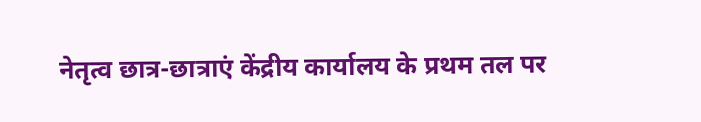नेतृत्व छात्र-छात्राएं केंद्रीय कार्यालय के प्रथम तल पर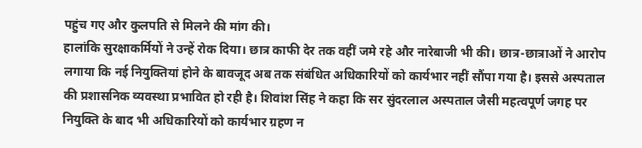पहुंच गए और कुलपति से मिलने की मांग की।
हालांकि सुरक्षाकर्मियों ने उन्हें रोक दिया। छात्र काफी देर तक वहीं जमे रहे और नारेबाजी भी की। छात्र-छात्राओं ने आरोप लगाया कि नई नियुक्तियां होने के बावजूद अब तक संबंधित अधिकारियों को कार्यभार नहीं सौंपा गया है। इससे अस्पताल की प्रशासनिक व्यवस्था प्रभावित हो रही है। शिवांश सिंह ने कहा कि सर सुंदरलाल अस्पताल जैसी महत्वपूर्ण जगह पर नियुक्ति के बाद भी अधिकारियों को कार्यभार ग्रहण न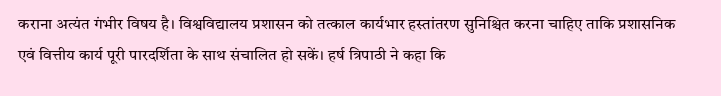कराना अत्यंत गंभीर विषय है। विश्वविद्यालय प्रशासन को तत्काल कार्यभार हस्तांतरण सुनिश्चित करना चाहिए ताकि प्रशासनिक एवं वित्तीय कार्य पूरी पारदर्शिता के साथ संचालित हो सकें। हर्ष त्रिपाठी ने कहा कि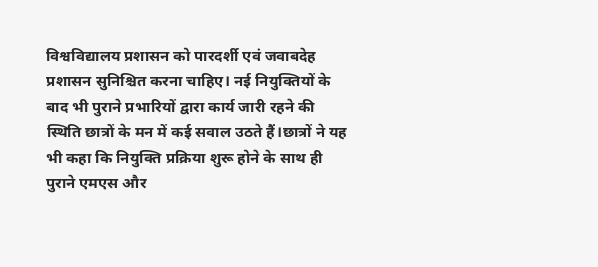विश्वविद्यालय प्रशासन को पारदर्शी एवं जवाबदेह प्रशासन सुनिश्चित करना चाहिए। नई नियुक्तियों के बाद भी पुराने प्रभारियों द्वारा कार्य जारी रहने की स्थिति छात्रों के मन में कई सवाल उठते हैं।छात्रों ने यह भी कहा कि नियुक्ति प्रक्रिया शुरू होने के साथ ही पुराने एमएस और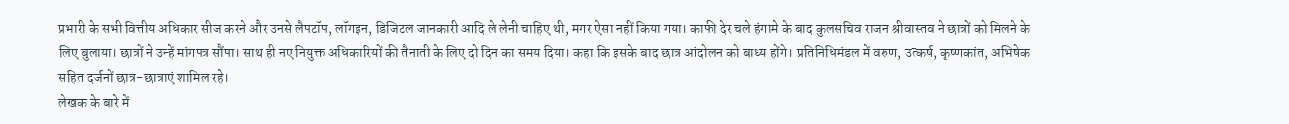प्रभारी के सभी वित्तीय अधिकार सीज करने और उनसे लैपटॉप, लॉगइन, डिजिटल जानकारी आदि ले लेनी चाहिए थी, मगर ऐसा नहीं किया गया। काफी देर चले हंगामे के बाद कुलसचिव राजन श्रीवास्तव ने छात्रों को मिलने के लिए बुलाया। छात्रों ने उन्हें मांगपत्र सौंपा। साथ ही नए नियुक्त अधिकारियों की तैनाती के लिए दो दिन का समय दिया। कहा कि इसके बाद छात्र आंदोलन को बाध्य होंगे। प्रतिनिधिमंडल में वरुण, उत्कर्ष, कृष्णकांत, अभिषेक सहित दर्जनों छात्र-छात्राएं शामिल रहे।
लेखक के बारे में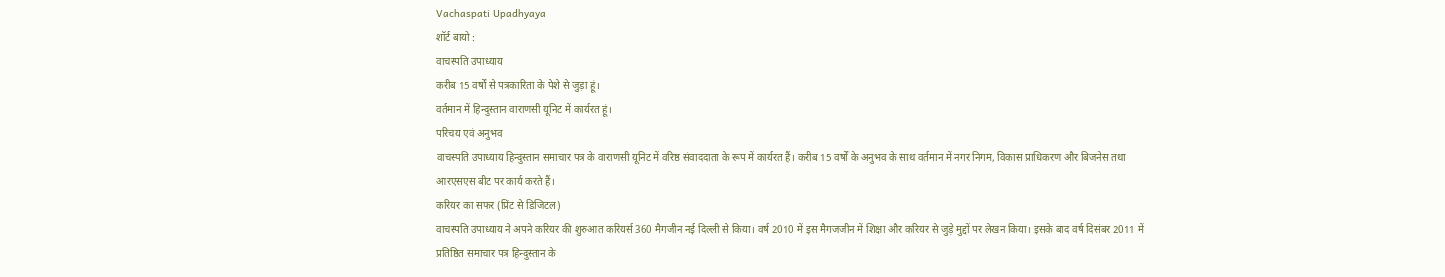Vachaspati Upadhyaya
शॉर्ट बायो :
वाचस्पति उपाध्याय
करीब 15 वर्षों से पत्रकारिता के पेशे से जुड़ा हूं।
वर्तमान में हिन्दुस्तान वाराणसी यूनिट में कार्यरत हूं।
परिचय एवं अनुभव
वाचस्पति उपाध्याय हिन्दुस्तान समाचार पत्र के वाराणसी यूनिट में वरिष्ठ संवाददाता के रूप में कार्यरत हैं। करीब 15 वर्षों के अनुभव के साथ वर्तमान में नगर निगम, विकास प्राधिकरण और बिजनेस तथा आरएसएस बीट पर कार्य करते हैं।
करियर का सफर (प्रिंट से डिजिटल)
वाचस्पति उपाध्याय ने अपने करियर की शुरुआत करियर्स 360 मैगजीन नई दिल्ली से किया। वर्ष 2010 में इस मैगजजीन में शिक्षा और करियर से जुड़े मुद्दों पर लेखन किया। इसके बाद वर्ष दिसंबर 2011 में प्रतिष्ठित समाचार पत्र हिन्दुस्तान के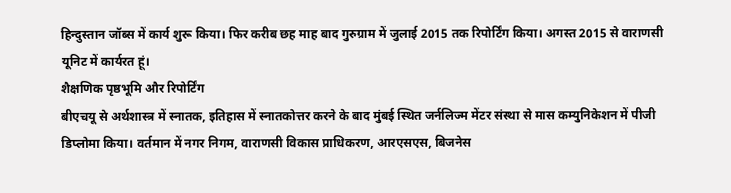हिन्दुस्तान जॉब्स में कार्य शुरू किया। फिर करीब छह माह बाद गुरुग्राम में जुलाई 2015 तक रिपोर्टिंग किया। अगस्त 2015 से वाराणसी यूनिट में कार्यरत हूं।
शैक्षणिक पृष्ठभूमि और रिपोर्टिंग
बीएचयू से अर्थशास्त्र में स्नातक, इतिहास में स्नातकोत्तर करने के बाद मुंबई स्थित जर्नलिज्म मेंटर संस्था से मास कम्युनिकेशन में पीजी डिप्लोमा किया। वर्तमान में नगर निगम, वाराणसी विकास प्राधिकरण, आरएसएस, बिजनेस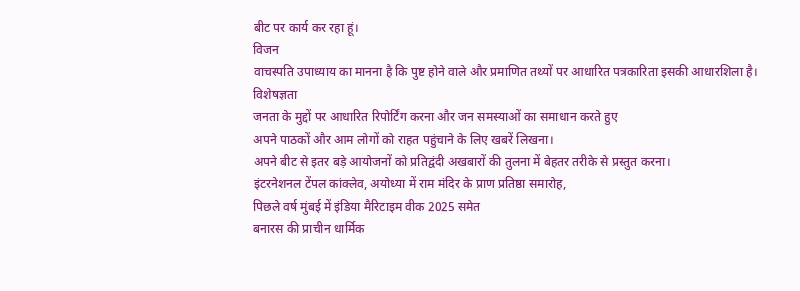बीट पर कार्य कर रहा हूं।
विजन
वाचस्पति उपाध्याय का मानना है कि पुष्ट होने वाले और प्रमाणित तथ्यों पर आधारित पत्रकारिता इसकी आधारशिला है।
विशेषज्ञता
जनता के मुद्दों पर आधारित रिपोर्टिंग करना और जन समस्याओं का समाधान करते हुए
अपने पाठकों और आम लोगों को राहत पहुंचाने के लिए खबरें लिखना।
अपने बीट से इतर बड़े आयोजनों को प्रतिद्वंदी अखबारों की तुलना में बेहतर तरीके से प्रस्तुत करना।
इंटरनेशनल टेंपल कांक्लेव, अयोध्या में राम मंदिर के प्राण प्रतिष्ठा समारोह,
पिछले वर्ष मुंबई में इंडिया मैरिटाइम वीक 2025 समेत
बनारस की प्राचीन धार्मिक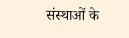संस्थाओं के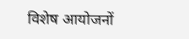विशेष आयोजनों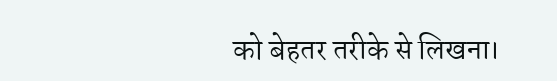को बेहतर तरीके से लिखना।